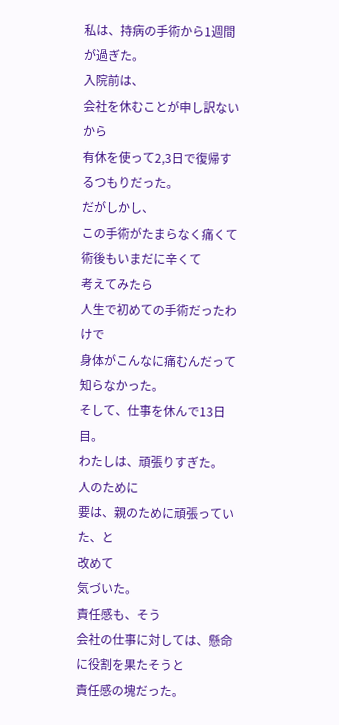私は、持病の手術から1週間が過ぎた。
入院前は、
会社を休むことが申し訳ないから
有休を使って2,3日で復帰するつもりだった。
だがしかし、
この手術がたまらなく痛くて術後もいまだに辛くて
考えてみたら
人生で初めての手術だったわけで
身体がこんなに痛むんだって
知らなかった。
そして、仕事を休んで13日目。
わたしは、頑張りすぎた。
人のために
要は、親のために頑張っていた、と
改めて
気づいた。
責任感も、そう
会社の仕事に対しては、懸命に役割を果たそうと
責任感の塊だった。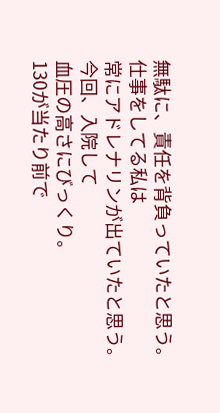無駄に、責任を背負っていたと思う。
仕事をしてる私は
常にアドレナリンが出ていたと思う。
今回、入院して
血圧の高さにびっくり。
130が当たり前で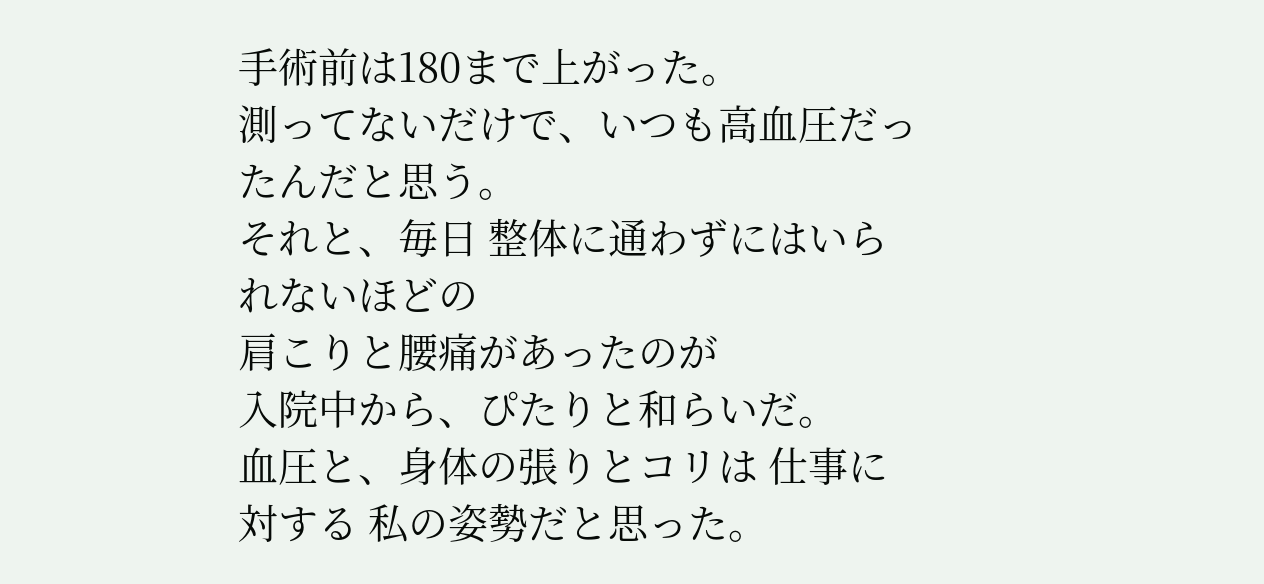手術前は180まで上がった。
測ってないだけで、いつも高血圧だったんだと思う。
それと、毎日 整体に通わずにはいられないほどの
肩こりと腰痛があったのが
入院中から、ぴたりと和らいだ。
血圧と、身体の張りとコリは 仕事に対する 私の姿勢だと思った。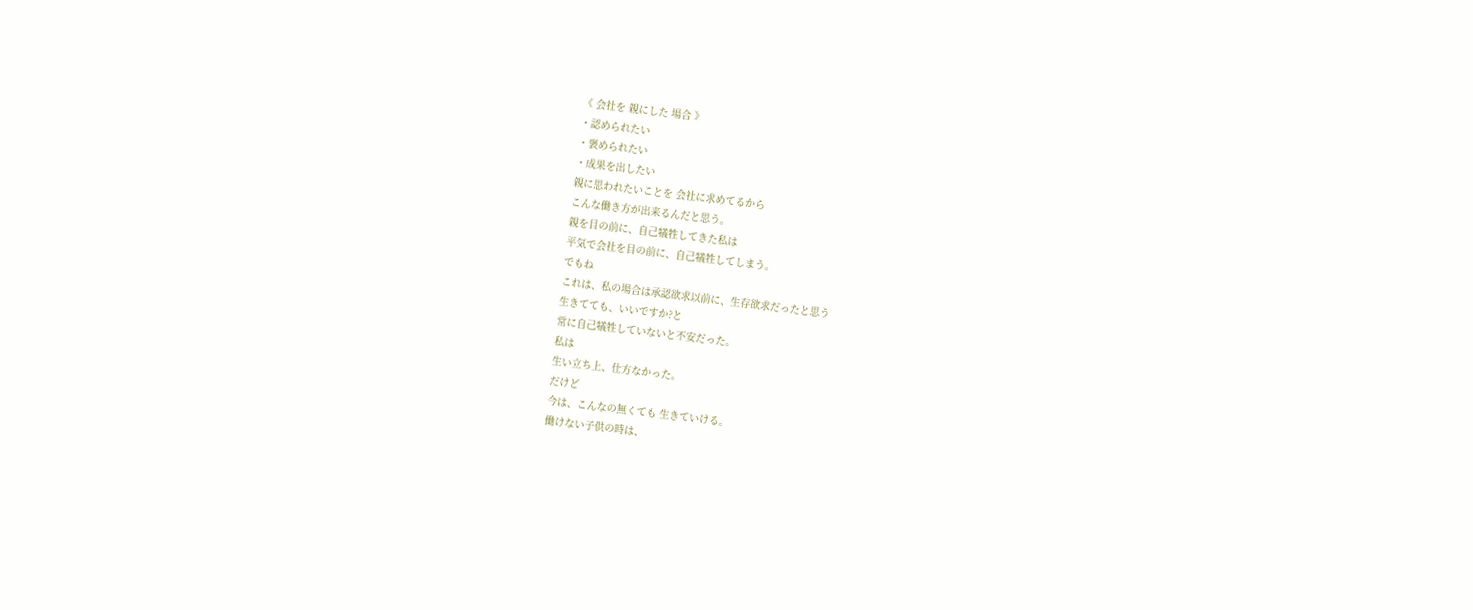《 会社を 親にした 場合 》
・認められたい
・褒められたい
・成果を出したい
親に思われたいことを 会社に求めてるから
こんな働き方が出来るんだと思う。
親を目の前に、自己犠牲してきた私は
平気で会社を目の前に、自己犠牲してしまう。
でもね
これは、私の場合は承認欲求以前に、生存欲求だったと思う
生きてても、いいですか?と
常に自己犠牲していないと不安だった。
私は
生い立ち上、仕方なかった。
だけど
今は、こんなの無くても 生きていける。
働けない子供の時は、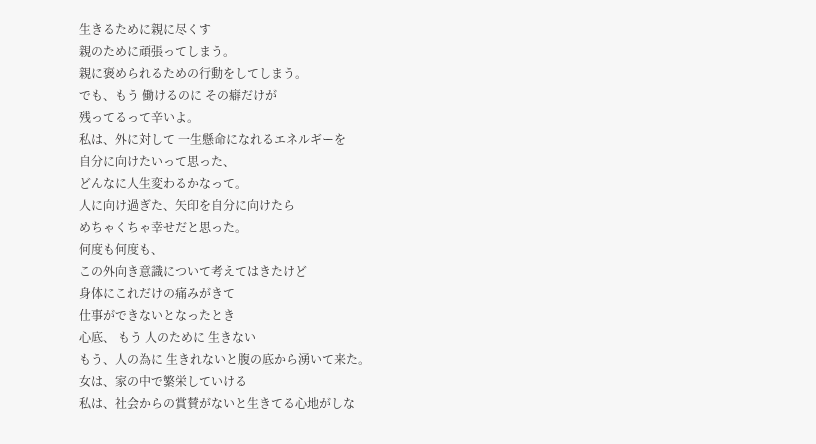生きるために親に尽くす
親のために頑張ってしまう。
親に褒められるための行動をしてしまう。
でも、もう 働けるのに その癖だけが
残ってるって辛いよ。
私は、外に対して 一生懸命になれるエネルギーを
自分に向けたいって思った、
どんなに人生変わるかなって。
人に向け過ぎた、矢印を自分に向けたら
めちゃくちゃ幸せだと思った。
何度も何度も、
この外向き意識について考えてはきたけど
身体にこれだけの痛みがきて
仕事ができないとなったとき
心底、 もう 人のために 生きない
もう、人の為に 生きれないと腹の底から湧いて来た。
女は、家の中で繁栄していける
私は、社会からの賞賛がないと生きてる心地がしな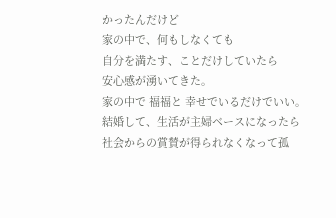かったんだけど
家の中で、何もしなくても
自分を満たす、ことだけしていたら
安心感が湧いてきた。
家の中で 福福と 幸せでいるだけでいい。
結婚して、生活が主婦ベースになったら
社会からの賞賛が得られなくなって孤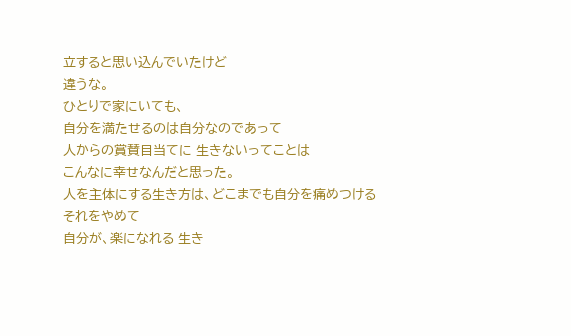立すると思い込んでいたけど
違うな。
ひとりで家にいても、
自分を満たせるのは自分なのであって
人からの賞賛目当てに 生きないってことは
こんなに幸せなんだと思った。
人を主体にする生き方は、どこまでも自分を痛めつける
それをやめて
自分が、楽になれる 生き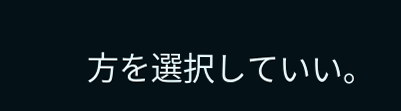方を選択していい。